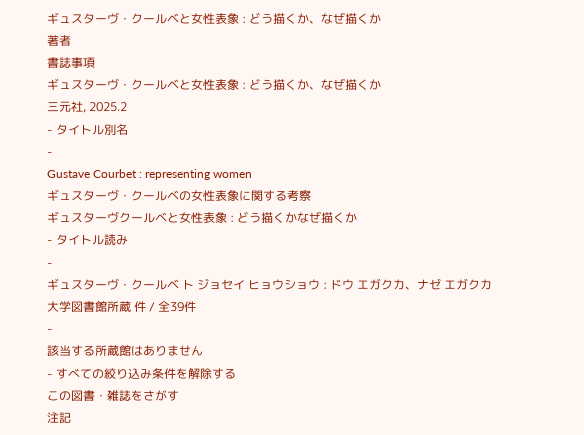ギュスターヴ・クールベと女性表象 : どう描くか、なぜ描くか
著者
書誌事項
ギュスターヴ・クールベと女性表象 : どう描くか、なぜ描くか
三元社, 2025.2
- タイトル別名
-
Gustave Courbet : representing women
ギュスターヴ・クールベの女性表象に関する考察
ギュスターヴクールベと女性表象 : どう描くかなぜ描くか
- タイトル読み
-
ギュスターヴ・クールベ ト ジョセイ ヒョウショウ : ドウ エガクカ、ナゼ エガクカ
大学図書館所蔵 件 / 全39件
-
該当する所蔵館はありません
- すべての絞り込み条件を解除する
この図書・雑誌をさがす
注記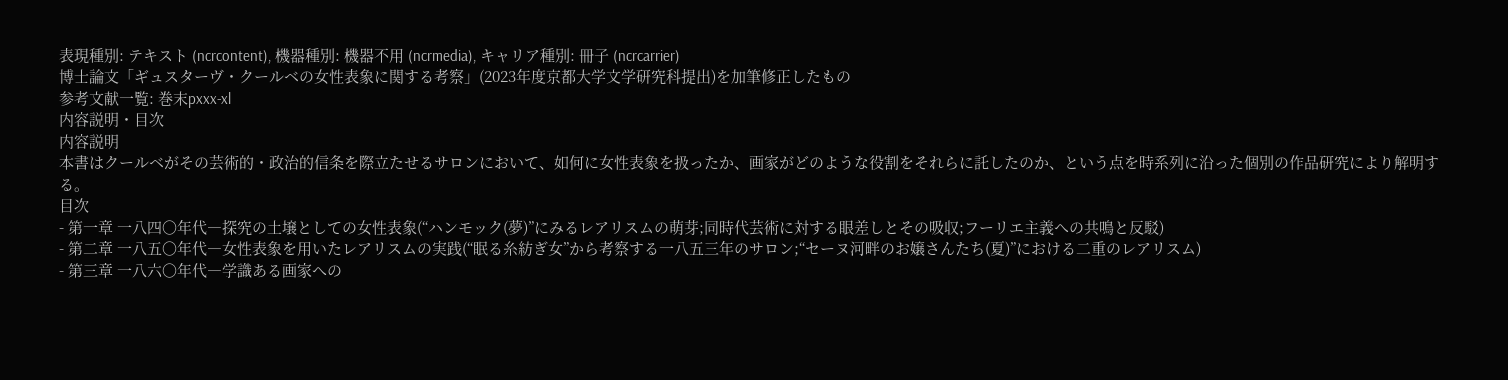表現種別: テキスト (ncrcontent), 機器種別: 機器不用 (ncrmedia), キャリア種別: 冊子 (ncrcarrier)
博士論文「ギュスターヴ・クールベの女性表象に関する考察」(2023年度京都大学文学研究科提出)を加筆修正したもの
参考文献一覧: 巻末pxxx-xl
内容説明・目次
内容説明
本書はクールベがその芸術的・政治的信条を際立たせるサロンにおいて、如何に女性表象を扱ったか、画家がどのような役割をそれらに託したのか、という点を時系列に沿った個別の作品研究により解明する。
目次
- 第一章 一八四〇年代―探究の土壌としての女性表象(“ハンモック(夢)”にみるレアリスムの萌芽;同時代芸術に対する眼差しとその吸収;フーリエ主義への共鳴と反駁)
- 第二章 一八五〇年代―女性表象を用いたレアリスムの実践(“眠る糸紡ぎ女”から考察する一八五三年のサロン;“セーヌ河畔のお嬢さんたち(夏)”における二重のレアリスム)
- 第三章 一八六〇年代―学識ある画家への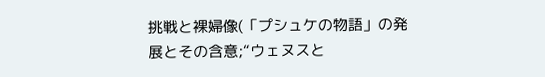挑戦と裸婦像(「プシュケの物語」の発展とその含意;“ウェヌスと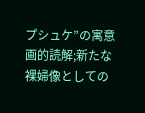プシュケ”の寓意画的読解;新たな裸婦像としての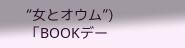“女とオウム”)
「BOOKデー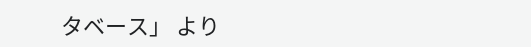タベース」 より